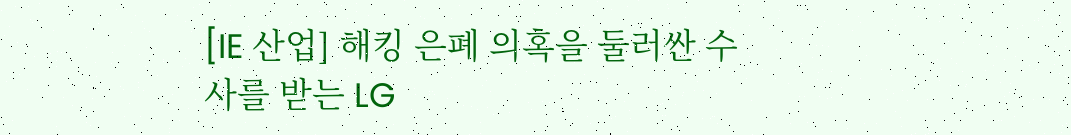[IE 산업] 해킹 은폐 의혹을 둘러싼 수사를 받는 LG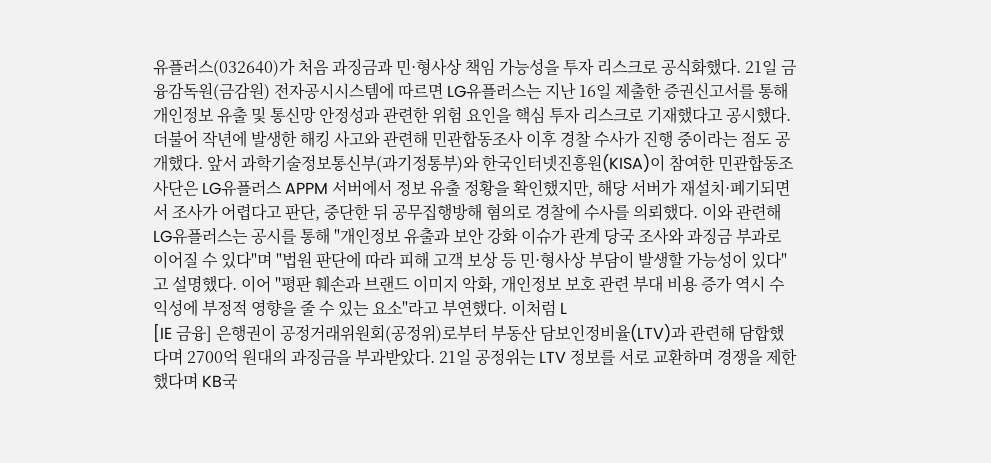유플러스(032640)가 처음 과징금과 민·형사상 책임 가능성을 투자 리스크로 공식화했다. 21일 금융감독원(금감원) 전자공시시스템에 따르면 LG유플러스는 지난 16일 제출한 증권신고서를 통해 개인정보 유출 및 통신망 안정성과 관련한 위험 요인을 핵심 투자 리스크로 기재했다고 공시했다. 더불어 작년에 발생한 해킹 사고와 관련해 민관합동조사 이후 경찰 수사가 진행 중이라는 점도 공개했다. 앞서 과학기술정보통신부(과기정통부)와 한국인터넷진흥원(KISA)이 참여한 민관합동조사단은 LG유플러스 APPM 서버에서 정보 유출 정황을 확인했지만, 해당 서버가 재설치·폐기되면서 조사가 어렵다고 판단, 중단한 뒤 공무집행방해 혐의로 경찰에 수사를 의뢰했다. 이와 관련해 LG유플러스는 공시를 통해 "개인정보 유출과 보안 강화 이슈가 관계 당국 조사와 과징금 부과로 이어질 수 있다"며 "법원 판단에 따라 피해 고객 보상 등 민·형사상 부담이 발생할 가능성이 있다"고 설명했다. 이어 "평판 훼손과 브랜드 이미지 악화, 개인정보 보호 관련 부대 비용 증가 역시 수익성에 부정적 영향을 줄 수 있는 요소"라고 부연했다. 이처럼 L
[IE 금융] 은행권이 공정거래위원회(공정위)로부터 부동산 담보인정비율(LTV)과 관련해 담합했다며 2700억 원대의 과징금을 부과받았다. 21일 공정위는 LTV 정보를 서로 교환하며 경쟁을 제한했다며 KB국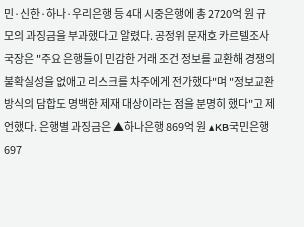민·신한·하나·우리은행 등 4대 시중은행에 총 2720억 원 규모의 과징금을 부과했다고 알렸다. 공정위 문재호 카르텔조사국장은 "주요 은행들이 민감한 거래 조건 정보를 교환해 경쟁의 불확실성을 없애고 리스크를 차주에게 전가했다"며 "정보교환 방식의 담합도 명백한 제재 대상이라는 점을 분명히 했다"고 제언했다. 은행별 과징금은 ▲하나은행 869억 원 ▲KB국민은행 697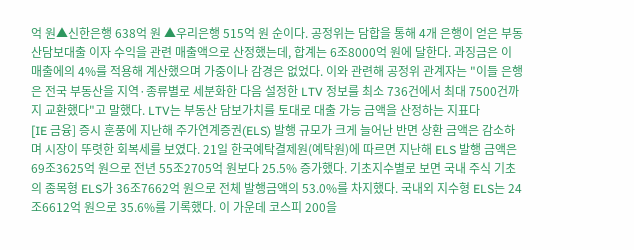억 원▲신한은행 638억 원 ▲우리은행 515억 원 순이다. 공정위는 담합을 통해 4개 은행이 얻은 부동산담보대출 이자 수익을 관련 매출액으로 산정했는데, 합계는 6조8000억 원에 달한다. 과징금은 이 매출에의 4%를 적용해 계산했으며 가중이나 감경은 없었다. 이와 관련해 공정위 관계자는 "이들 은행은 전국 부동산을 지역·종류별로 세분화한 다음 설정한 LTV 정보를 최소 736건에서 최대 7500건까지 교환했다"고 말했다. LTV는 부동산 담보가치를 토대로 대출 가능 금액을 산정하는 지표다
[IE 금융] 증시 훈풍에 지난해 주가연계증권(ELS) 발행 규모가 크게 늘어난 반면 상환 금액은 감소하며 시장이 뚜렷한 회복세를 보였다. 21일 한국예탁결제원(예탁원)에 따르면 지난해 ELS 발행 금액은 69조3625억 원으로 전년 55조2705억 원보다 25.5% 증가했다. 기초지수별로 보면 국내 주식 기초의 종목형 ELS가 36조7662억 원으로 전체 발행금액의 53.0%를 차지했다. 국내외 지수형 ELS는 24조6612억 원으로 35.6%를 기록했다. 이 가운데 코스피 200을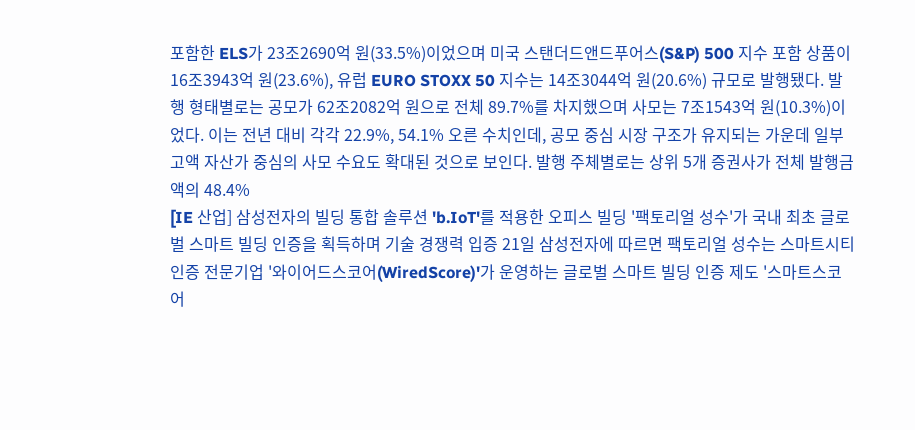포함한 ELS가 23조2690억 원(33.5%)이었으며 미국 스탠더드앤드푸어스(S&P) 500 지수 포함 상품이 16조3943억 원(23.6%), 유럽 EURO STOXX 50 지수는 14조3044억 원(20.6%) 규모로 발행됐다. 발행 형태별로는 공모가 62조2082억 원으로 전체 89.7%를 차지했으며 사모는 7조1543억 원(10.3%)이었다. 이는 전년 대비 각각 22.9%, 54.1% 오른 수치인데, 공모 중심 시장 구조가 유지되는 가운데 일부 고액 자산가 중심의 사모 수요도 확대된 것으로 보인다. 발행 주체별로는 상위 5개 증권사가 전체 발행금액의 48.4%
[IE 산업] 삼성전자의 빌딩 통합 솔루션 'b.IoT'를 적용한 오피스 빌딩 '팩토리얼 성수'가 국내 최초 글로벌 스마트 빌딩 인증을 획득하며 기술 경쟁력 입증 21일 삼성전자에 따르면 팩토리얼 성수는 스마트시티 인증 전문기업 '와이어드스코어(WiredScore)'가 운영하는 글로벌 스마트 빌딩 인증 제도 '스마트스코어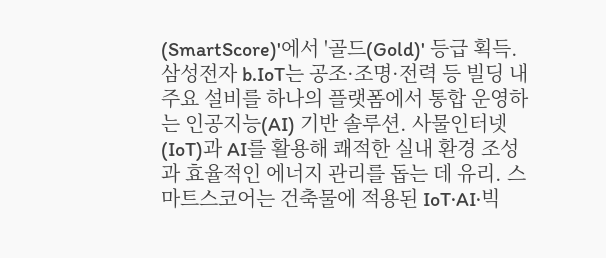(SmartScore)'에서 '골드(Gold)' 등급 획득. 삼성전자 b.IoT는 공조·조명·전력 등 빌딩 내 주요 설비를 하나의 플랫폼에서 통합 운영하는 인공지능(AI) 기반 솔루션. 사물인터넷(IoT)과 AI를 활용해 쾌적한 실내 환경 조성과 효율적인 에너지 관리를 돕는 데 유리. 스마트스코어는 건축물에 적용된 IoT·AI·빅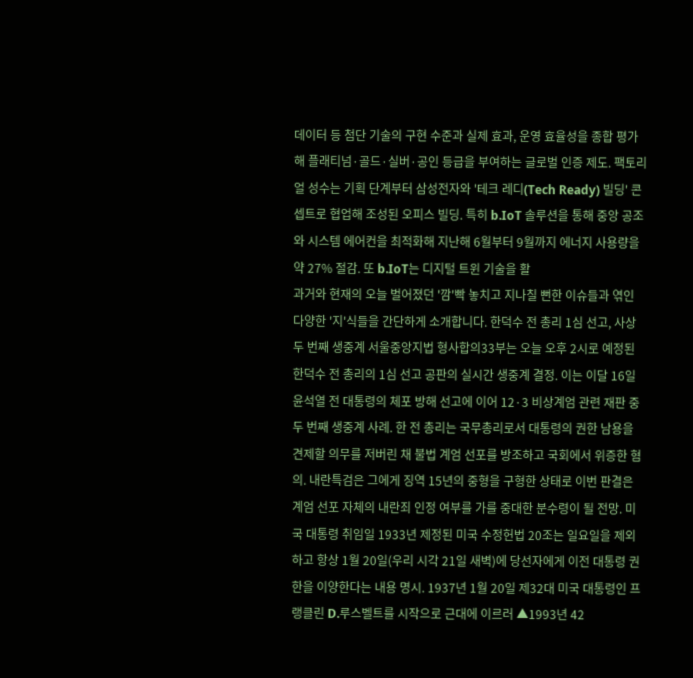데이터 등 첨단 기술의 구현 수준과 실제 효과, 운영 효율성을 종합 평가해 플래티넘·골드·실버·공인 등급을 부여하는 글로벌 인증 제도. 팩토리얼 성수는 기획 단계부터 삼성전자와 '테크 레디(Tech Ready) 빌딩' 콘셉트로 협업해 조성된 오피스 빌딩. 특히 b.IoT 솔루션을 통해 중앙 공조와 시스템 에어컨을 최적화해 지난해 6월부터 9월까지 에너지 사용량을 약 27% 절감. 또 b.IoT는 디지털 트윈 기술을 활
과거와 현재의 오늘 벌어졌던 '깜'빡 놓치고 지나칠 뻔한 이슈들과 엮인 다양한 '지'식들을 간단하게 소개합니다. 한덕수 전 총리 1심 선고, 사상 두 번째 생중계 서울중앙지법 형사합의33부는 오늘 오후 2시로 예정된 한덕수 전 총리의 1심 선고 공판의 실시간 생중계 결정. 이는 이달 16일 윤석열 전 대통령의 체포 방해 선고에 이어 12·3 비상계엄 관련 재판 중 두 번째 생중계 사례. 한 전 총리는 국무총리로서 대통령의 권한 남용을 견제할 의무를 저버린 채 불법 계엄 선포를 방조하고 국회에서 위증한 혐의. 내란특검은 그에게 징역 15년의 중형을 구형한 상태로 이번 판결은 계엄 선포 자체의 내란죄 인정 여부를 가를 중대한 분수령이 될 전망. 미국 대통령 취임일 1933년 제정된 미국 수정헌법 20조는 일요일을 제외하고 항상 1월 20일(우리 시각 21일 새벽)에 당선자에게 이전 대통령 권한을 이양한다는 내용 명시. 1937년 1월 20일 제32대 미국 대통령인 프랭클린 D.루스벨트를 시작으로 근대에 이르러 ▲1993년 42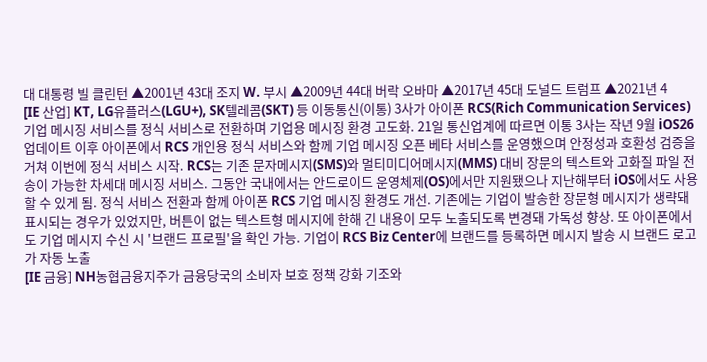대 대통령 빌 클린턴 ▲2001년 43대 조지 W. 부시 ▲2009년 44대 버락 오바마 ▲2017년 45대 도널드 트럼프 ▲2021년 4
[IE 산업] KT, LG유플러스(LGU+), SK텔레콤(SKT) 등 이동통신(이통) 3사가 아이폰 RCS(Rich Communication Services) 기업 메시징 서비스를 정식 서비스로 전환하며 기업용 메시징 환경 고도화. 21일 통신업계에 따르면 이통 3사는 작년 9월 iOS26 업데이트 이후 아이폰에서 RCS 개인용 정식 서비스와 함께 기업 메시징 오픈 베타 서비스를 운영했으며 안정성과 호환성 검증을 거쳐 이번에 정식 서비스 시작. RCS는 기존 문자메시지(SMS)와 멀티미디어메시지(MMS) 대비 장문의 텍스트와 고화질 파일 전송이 가능한 차세대 메시징 서비스. 그동안 국내에서는 안드로이드 운영체제(OS)에서만 지원됐으나 지난해부터 iOS에서도 사용할 수 있게 됨. 정식 서비스 전환과 함께 아이폰 RCS 기업 메시징 환경도 개선. 기존에는 기업이 발송한 장문형 메시지가 생략돼 표시되는 경우가 있었지만, 버튼이 없는 텍스트형 메시지에 한해 긴 내용이 모두 노출되도록 변경돼 가독성 향상. 또 아이폰에서도 기업 메시지 수신 시 '브랜드 프로필'을 확인 가능. 기업이 RCS Biz Center에 브랜드를 등록하면 메시지 발송 시 브랜드 로고가 자동 노출
[IE 금융] NH농협금융지주가 금융당국의 소비자 보호 정책 강화 기조와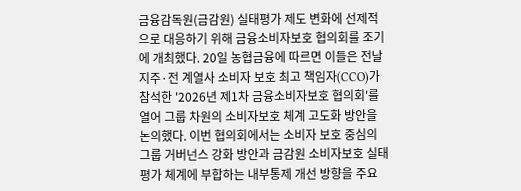금융감독원(금감원) 실태평가 제도 변화에 선제적으로 대응하기 위해 금융소비자보호 협의회를 조기에 개최했다. 20일 농협금융에 따르면 이들은 전날 지주·전 계열사 소비자 보호 최고 책임자(CCO)가 참석한 '2026년 제1차 금융소비자보호 협의회'를 열어 그룹 차원의 소비자보호 체계 고도화 방안을 논의했다. 이번 협의회에서는 소비자 보호 중심의 그룹 거버넌스 강화 방안과 금감원 소비자보호 실태평가 체계에 부합하는 내부통제 개선 방향을 주요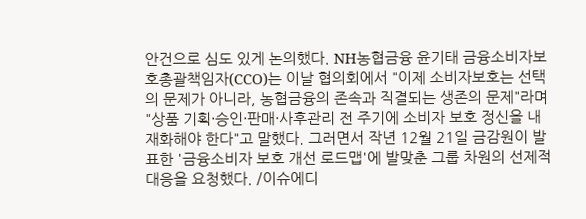안건으로 심도 있게 논의했다. NH농협금융 윤기태 금융소비자보호총괄책임자(CCO)는 이날 협의회에서 "이제 소비자보호는 선택의 문제가 아니라, 농협금융의 존속과 직결되는 생존의 문제"라며 "상품 기획·승인·판매·사후관리 전 주기에 소비자 보호 정신을 내재화해야 한다"고 말했다. 그러면서 작년 12월 21일 금감원이 발표한 '금융소비자 보호 개선 로드맵'에 발맞춘 그룹 차원의 선제적 대응을 요청했다. /이슈에디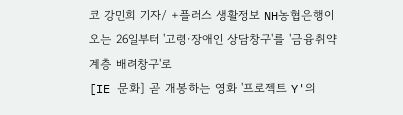코 강민희 기자/ +플러스 생활정보 NH농협은행이 오는 26일부터 '고령·장애인 상담창구'를 '금융취약계층 배려창구'로
[IE 문화] 곧 개봉하는 영화 '프로젝트 Y'의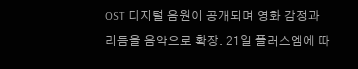OST 디지털 음원이 공개되며 영화 감정과 리듬을 음악으로 확장. 21일 플러스엠에 따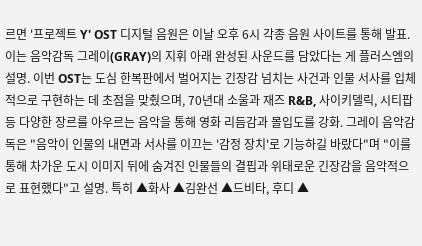르면 '프로젝트 Y' OST 디지털 음원은 이날 오후 6시 각종 음원 사이트를 통해 발표. 이는 음악감독 그레이(GRAY)의 지휘 아래 완성된 사운드를 담았다는 게 플러스엠의 설명. 이번 OST는 도심 한복판에서 벌어지는 긴장감 넘치는 사건과 인물 서사를 입체적으로 구현하는 데 초점을 맞췄으며, 70년대 소울과 재즈 R&B, 사이키델릭, 시티팝 등 다양한 장르를 아우르는 음악을 통해 영화 리듬감과 몰입도를 강화. 그레이 음악감독은 "음악이 인물의 내면과 서사를 이끄는 '감정 장치'로 기능하길 바랐다"며 "이를 통해 차가운 도시 이미지 뒤에 숨겨진 인물들의 결핍과 위태로운 긴장감을 음악적으로 표현했다"고 설명. 특히 ▲화사 ▲김완선 ▲드비타, 후디 ▲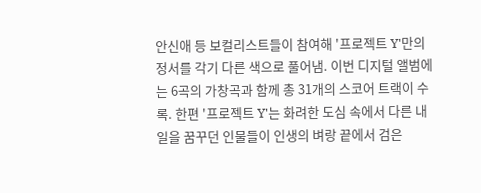안신애 등 보컬리스트들이 참여해 '프로젝트 Y'만의 정서를 각기 다른 색으로 풀어냄. 이번 디지털 앨범에는 6곡의 가창곡과 함께 총 31개의 스코어 트랙이 수록. 한편 '프로젝트 Y'는 화려한 도심 속에서 다른 내일을 꿈꾸던 인물들이 인생의 벼랑 끝에서 검은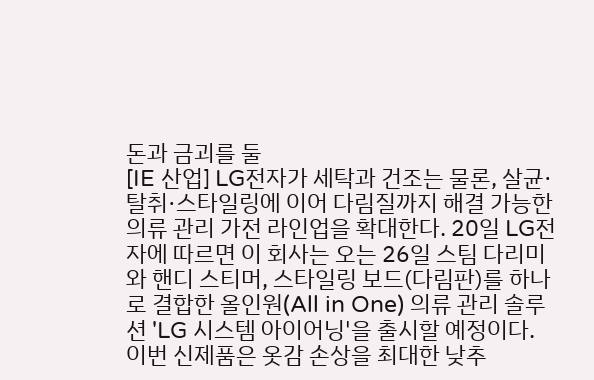돈과 금괴를 둘
[IE 산업] LG전자가 세탁과 건조는 물론, 살균·탈취·스타일링에 이어 다림질까지 해결 가능한 의류 관리 가전 라인업을 확대한다. 20일 LG전자에 따르면 이 회사는 오는 26일 스팀 다리미와 핸디 스티머, 스타일링 보드(다림판)를 하나로 결합한 올인원(All in One) 의류 관리 솔루션 'LG 시스템 아이어닝'을 출시할 예정이다. 이번 신제품은 옷감 손상을 최대한 낮추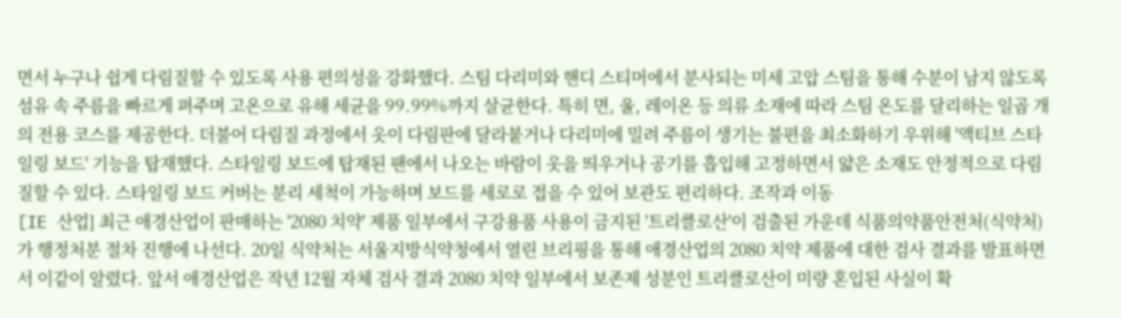면서 누구나 쉽게 다림질할 수 있도록 사용 편의성을 강화했다. 스팀 다리미와 핸디 스티머에서 분사되는 미세 고압 스팀을 통해 수분이 남지 않도록 섬유 속 주름을 빠르게 펴주며 고온으로 유해 세균을 99.99%까지 살균한다. 특히 면, 울, 레이온 등 의류 소재에 따라 스팀 온도를 달리하는 일곱 개의 전용 코스를 제공한다. 더불어 다림질 과정에서 옷이 다림판에 달라붙거나 다리미에 밀려 주름이 생기는 불편을 최소화하기 우위해 '액티브 스타일링 보드' 기능을 탑재했다. 스타일링 보드에 탑재된 팬에서 나오는 바람이 옷을 띄우거나 공기를 흡입해 고정하면서 얇은 소재도 안정적으로 다림질할 수 있다. 스타일링 보드 커버는 분리 세척이 가능하며 보드를 세로로 접을 수 있어 보관도 편리하다. 조작과 이동
[IE 산업] 최근 애경산업이 판매하는 '2080 치약' 제품 일부에서 구강용품 사용이 금지된 '트리클로산'이 검출된 가운데 식품의약품안전처(식약처)가 행정처분 절차 진행에 나선다. 20일 식약처는 서울지방식약청에서 열린 브리핑을 통해 애경산업의 2080 치약 제품에 대한 검사 결과를 발표하면서 이같이 알렸다. 앞서 애경산업은 작년 12월 자체 검사 결과 2080 치약 일부에서 보존제 성분인 트리클로산이 미량 혼입된 사실이 확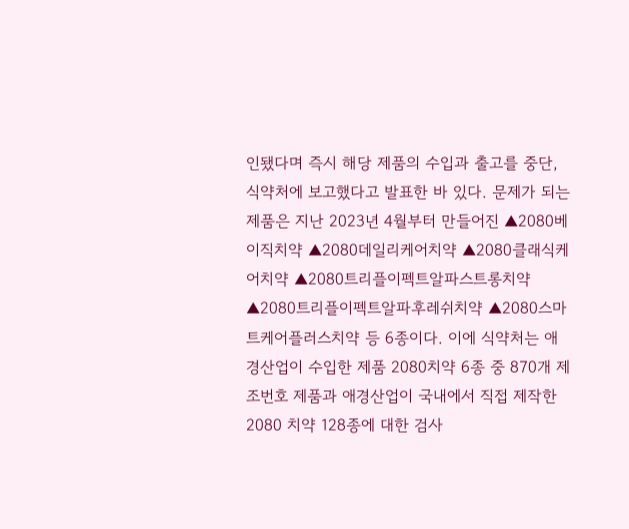인됐다며 즉시 해당 제품의 수입과 출고를 중단, 식약처에 보고했다고 발표한 바 있다. 문제가 되는 제품은 지난 2023년 4월부터 만들어진 ▲2080베이직치약 ▲2080데일리케어치약 ▲2080클래식케어치약 ▲2080트리플이펙트알파스트롱치약 ▲2080트리플이펙트알파후레쉬치약 ▲2080스마트케어플러스치약 등 6종이다. 이에 식약처는 애경산업이 수입한 제품 2080치약 6종 중 870개 제조번호 제품과 애경산업이 국내에서 직접 제작한 2080 치약 128종에 대한 검사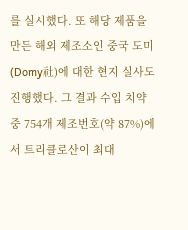를 실시했다. 또 해당 제품을 만든 해외 제조소인 중국 도미(Domy社)에 대한 현지 실사도 진행했다. 그 결과 수입 치약 중 754개 제조번호(약 87%)에서 트리클로산이 최대